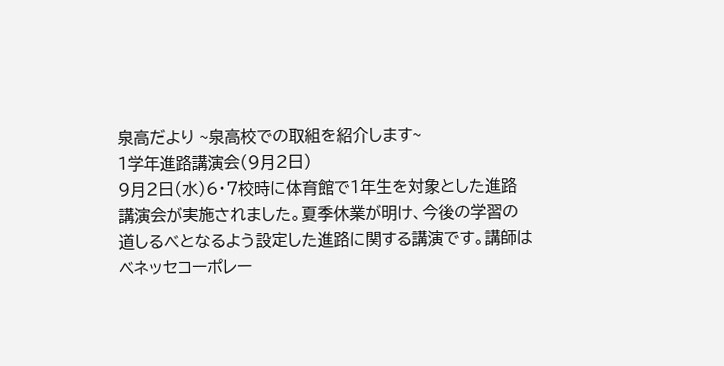泉高だより ~泉高校での取組を紹介します~
1学年進路講演会(9月2日)
9月2日(水)6・7校時に体育館で1年生を対象とした進路講演会が実施されました。夏季休業が明け、今後の学習の道しるべとなるよう設定した進路に関する講演です。講師はベネッセコーポレー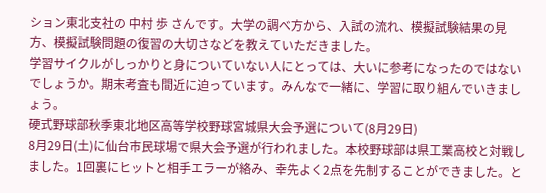ション東北支社の 中村 歩 さんです。大学の調べ方から、入試の流れ、模擬試験結果の見方、模擬試験問題の復習の大切さなどを教えていただきました。
学習サイクルがしっかりと身についていない人にとっては、大いに参考になったのではないでしょうか。期末考査も間近に迫っています。みんなで一緒に、学習に取り組んでいきましょう。
硬式野球部秋季東北地区高等学校野球宮城県大会予選について(8月29日)
8月29日(土)に仙台市民球場で県大会予選が行われました。本校野球部は県工業高校と対戦しました。1回裏にヒットと相手エラーが絡み、幸先よく2点を先制することができました。と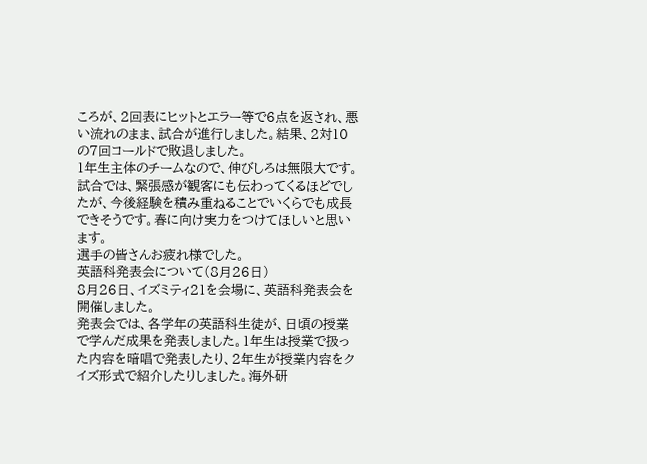ころが、2回表にヒットとエラー等で6点を返され、悪い流れのまま、試合が進行しました。結果、2対10の7回コールドで敗退しました。
1年生主体のチームなので、伸びしろは無限大です。試合では、緊張感が観客にも伝わってくるほどでしたが、今後経験を積み重ねることでいくらでも成長できそうです。春に向け実力をつけてほしいと思います。
選手の皆さんお疲れ様でした。
英語科発表会について(8月26日)
8月26日、イズミティ21を会場に、英語科発表会を開催しました。
発表会では、各学年の英語科生徒が、日頃の授業で学んだ成果を発表しました。1年生は授業で扱った内容を暗唱で発表したり、2年生が授業内容をクイズ形式で紹介したりしました。海外研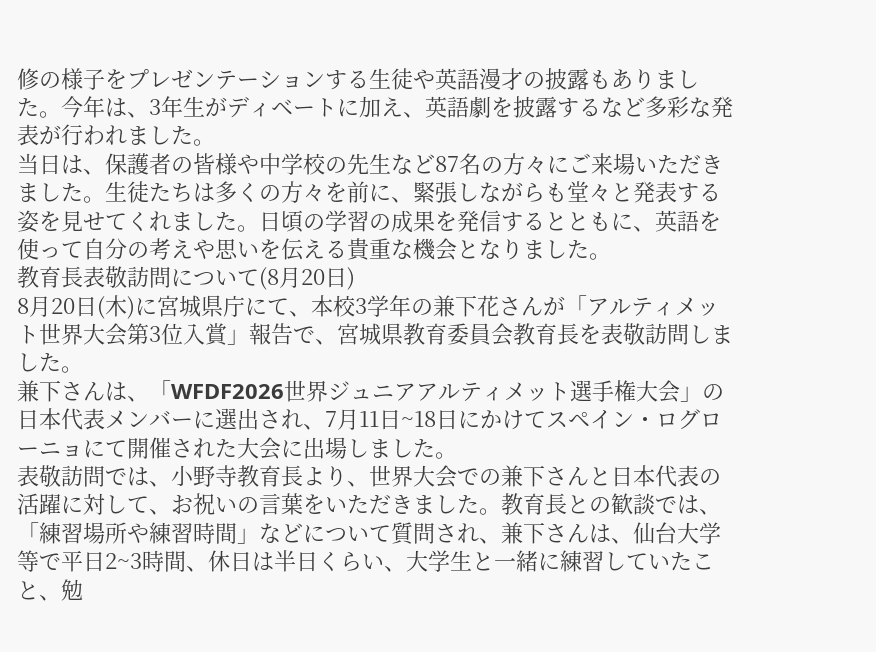修の様子をプレゼンテーションする生徒や英語漫才の披露もありました。今年は、3年生がディベートに加え、英語劇を披露するなど多彩な発表が行われました。
当日は、保護者の皆様や中学校の先生など87名の方々にご来場いただきました。生徒たちは多くの方々を前に、緊張しながらも堂々と発表する姿を見せてくれました。日頃の学習の成果を発信するとともに、英語を使って自分の考えや思いを伝える貴重な機会となりました。
教育長表敬訪問について(8月20日)
8月20日(木)に宮城県庁にて、本校3学年の兼下花さんが「アルティメット世界大会第3位入賞」報告で、宮城県教育委員会教育長を表敬訪問しました。
兼下さんは、「WFDF2026世界ジュニアアルティメット選手権大会」の日本代表メンバーに選出され、7月11日~18日にかけてスペイン・ログローニョにて開催された大会に出場しました。
表敬訪問では、小野寺教育長より、世界大会での兼下さんと日本代表の活躍に対して、お祝いの言葉をいただきました。教育長との歓談では、「練習場所や練習時間」などについて質問され、兼下さんは、仙台大学等で平日2~3時間、休日は半日くらい、大学生と一緒に練習していたこと、勉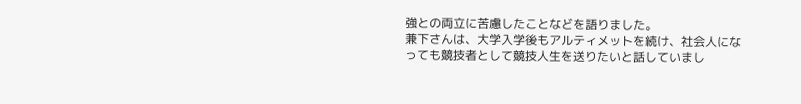強との両立に苦慮したことなどを語りました。
兼下さんは、大学入学後もアルティメットを続け、社会人になっても競技者として競技人生を送りたいと話していまし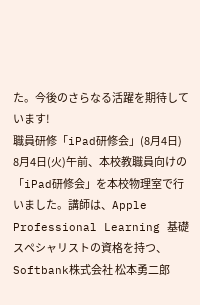た。今後のさらなる活躍を期待しています!
職員研修「iPad研修会」(8月4日)
8月4日(火)午前、本校教職員向けの「iPad研修会」を本校物理室で行いました。講師は、Apple Professional Learning 基礎スペシャリストの資格を持つ、Softbank株式会社 松本勇二郎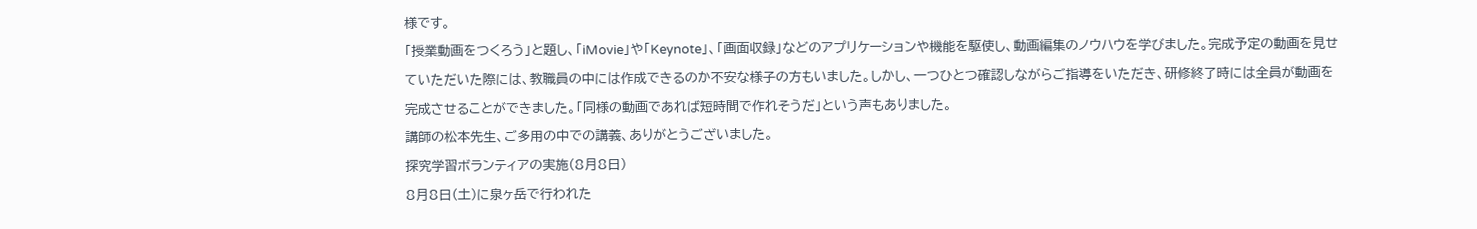様です。
「授業動画をつくろう」と題し、「iMovie」や「Keynote」、「画面収録」などのアプリケーションや機能を駆使し、動画編集のノウハウを学びました。完成予定の動画を見せていただいた際には、教職員の中には作成できるのか不安な様子の方もいました。しかし、一つひとつ確認しながらご指導をいただき、研修終了時には全員が動画を完成させることができました。「同様の動画であれば短時間で作れそうだ」という声もありました。
講師の松本先生、ご多用の中での講義、ありがとうございました。
探究学習ボランティアの実施(8月8日)
8月8日(土)に泉ヶ岳で行われた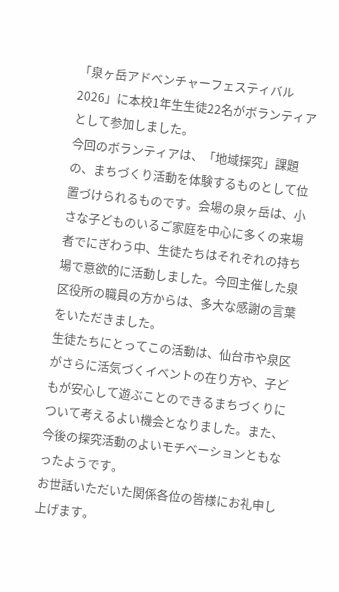「泉ヶ岳アドベンチャーフェスティバル2026」に本校1年生生徒22名がボランティアとして参加しました。
今回のボランティアは、「地域探究」課題の、まちづくり活動を体験するものとして位置づけられるものです。会場の泉ヶ岳は、小さな子どものいるご家庭を中心に多くの来場者でにぎわう中、生徒たちはそれぞれの持ち場で意欲的に活動しました。今回主催した泉区役所の職員の方からは、多大な感謝の言葉をいただきました。
生徒たちにとってこの活動は、仙台市や泉区がさらに活気づくイベントの在り方や、子どもが安心して遊ぶことのできるまちづくりについて考えるよい機会となりました。また、今後の探究活動のよいモチベーションともなったようです。
お世話いただいた関係各位の皆様にお礼申し上げます。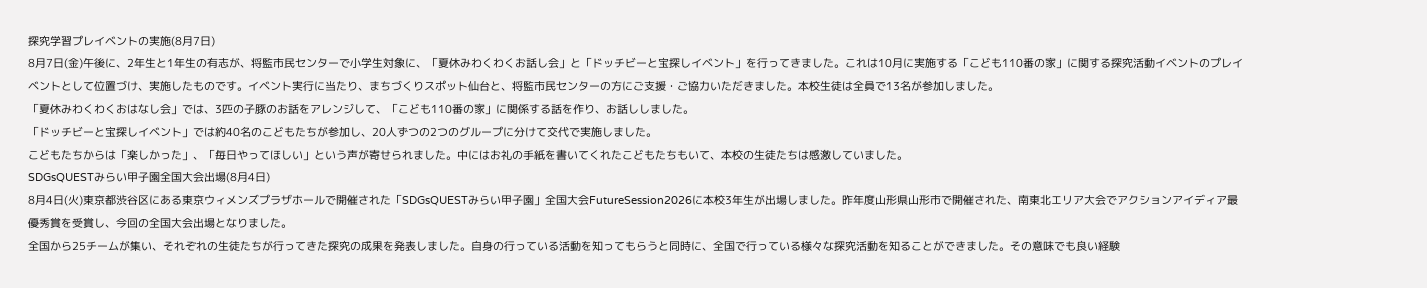探究学習プレイベントの実施(8月7日)
8月7日(金)午後に、2年生と1年生の有志が、将監市民センターで小学生対象に、「夏休みわくわくお話し会」と「ドッチビーと宝探しイベント」を行ってきました。これは10月に実施する「こども110番の家」に関する探究活動イベントのプレイベントとして位置づけ、実施したものです。イベント実行に当たり、まちづくりスポット仙台と、将監市民センターの方にご支援・ご協力いただきました。本校生徒は全員で13名が参加しました。
「夏休みわくわくおはなし会」では、3匹の子豚のお話をアレンジして、「こども110番の家」に関係する話を作り、お話ししました。
「ドッチビーと宝探しイベント」では約40名のこどもたちが参加し、20人ずつの2つのグループに分けて交代で実施しました。
こどもたちからは「楽しかった」、「毎日やってほしい」という声が寄せられました。中にはお礼の手紙を書いてくれたこどもたちもいて、本校の生徒たちは感激していました。
SDGsQUESTみらい甲子園全国大会出場(8月4日)
8月4日(火)東京都渋谷区にある東京ウィメンズプラザホールで開催された「SDGsQUESTみらい甲子園」全国大会FutureSession2026に本校3年生が出場しました。昨年度山形県山形市で開催された、南東北エリア大会でアクションアイディア最優秀賞を受賞し、今回の全国大会出場となりました。
全国から25チームが集い、それぞれの生徒たちが行ってきた探究の成果を発表しました。自身の行っている活動を知ってもらうと同時に、全国で行っている様々な探究活動を知ることができました。その意味でも良い経験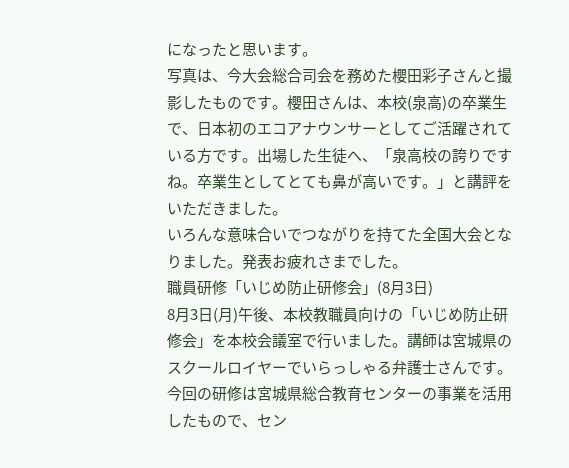になったと思います。
写真は、今大会総合司会を務めた櫻田彩子さんと撮影したものです。櫻田さんは、本校(泉高)の卒業生で、日本初のエコアナウンサーとしてご活躍されている方です。出場した生徒へ、「泉高校の誇りですね。卒業生としてとても鼻が高いです。」と講評をいただきました。
いろんな意味合いでつながりを持てた全国大会となりました。発表お疲れさまでした。
職員研修「いじめ防止研修会」(8月3日)
8月3日(月)午後、本校教職員向けの「いじめ防止研修会」を本校会議室で行いました。講師は宮城県のスクールロイヤーでいらっしゃる弁護士さんです。今回の研修は宮城県総合教育センターの事業を活用したもので、セン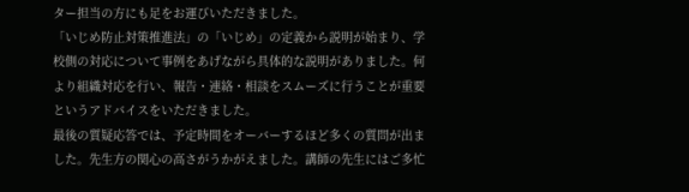ター担当の方にも足をお運びいただきました。
「いじめ防止対策推進法」の「いじめ」の定義から説明が始まり、学校側の対応について事例をあげながら具体的な説明がありました。何より組織対応を行い、報告・連絡・相談をスムーズに行うことが重要というアドバイスをいただきました。
最後の質疑応答では、予定時間をオーバーするほど多くの質問が出ました。先生方の関心の高さがうかがえました。講師の先生にはご多忙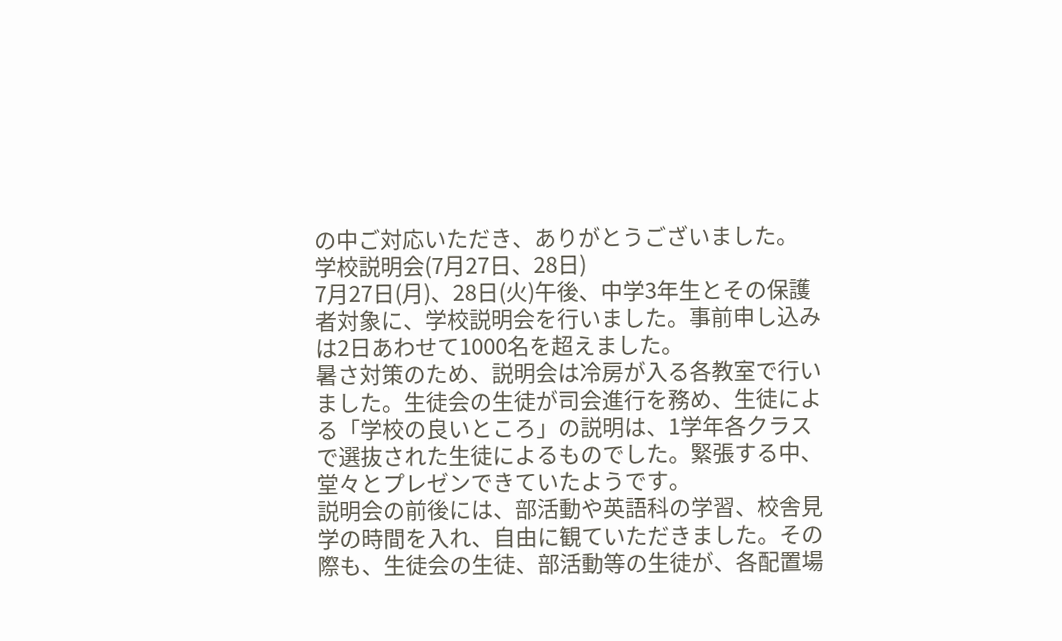の中ご対応いただき、ありがとうございました。
学校説明会(7月27日、28日)
7月27日(月)、28日(火)午後、中学3年生とその保護者対象に、学校説明会を行いました。事前申し込みは2日あわせて1000名を超えました。
暑さ対策のため、説明会は冷房が入る各教室で行いました。生徒会の生徒が司会進行を務め、生徒による「学校の良いところ」の説明は、1学年各クラスで選抜された生徒によるものでした。緊張する中、堂々とプレゼンできていたようです。
説明会の前後には、部活動や英語科の学習、校舎見学の時間を入れ、自由に観ていただきました。その際も、生徒会の生徒、部活動等の生徒が、各配置場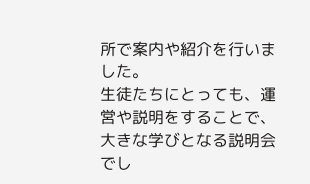所で案内や紹介を行いました。
生徒たちにとっても、運営や説明をすることで、大きな学びとなる説明会でし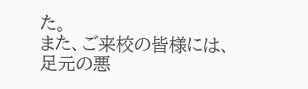た。
また、ご来校の皆様には、足元の悪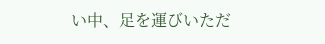い中、足を運びいただ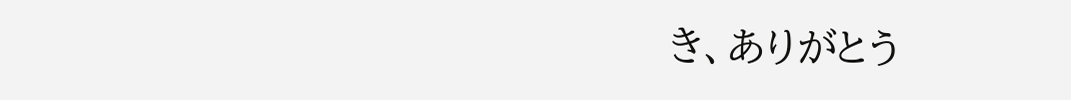き、ありがとう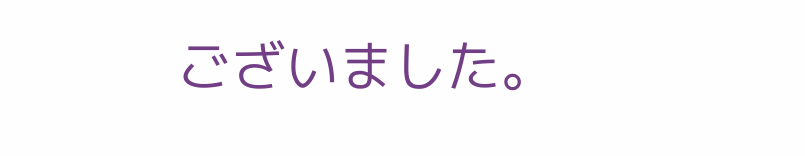ございました。